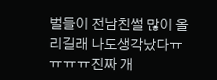벌들이 전남친썰 많이 올리길래 나도생각났다ㅠㅠㅠㅠ진짜 개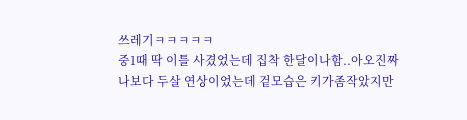쓰레기ㅋㅋㅋㅋㅋ
중1때 딱 이틀 사겼었는데 집착 한달이나함..아오진짜
나보다 두살 연상이었는데 겉모습은 키가좀작았지만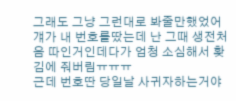그래도 그냥 그런대로 봐줄만했었어 걔가 내 번호를땄는데 난 그때 생전처음 따인거인데다가 엄청 소심해서 홧김에 줘버림ㅠㅠㅠ
근데 번호딴 당일날 사귀자하는거야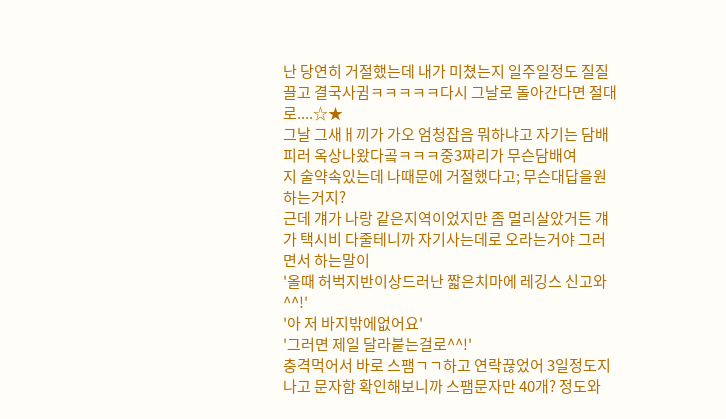난 당연히 거절했는데 내가 미쳤는지 일주일정도 질질끌고 결국사귐ㅋㅋㅋㅋㅋ다시 그날로 돌아간다면 절대로....☆★
그날 그새ㅐ끼가 가오 엄청잡음 뭐하냐고 자기는 담배피러 옥상나왔다곸ㅋㅋㅋ중3짜리가 무슨담배여
지 술약속있는데 나때문에 거절했다고; 무슨대답을원하는거지?
근데 걔가 나랑 같은지역이었지만 좀 멀리살았거든 걔가 택시비 다줄테니까 자기사는데로 오라는거야 그러면서 하는말이
'올때 허벅지반이상드러난 짧은치마에 레깅스 신고와^^!'
'아 저 바지밖에없어요'
'그러면 제일 달라붙는걸로^^!'
충격먹어서 바로 스팸ㄱㄱ하고 연락끊었어 3일정도지나고 문자함 확인해보니까 스팸문자만 40개? 정도와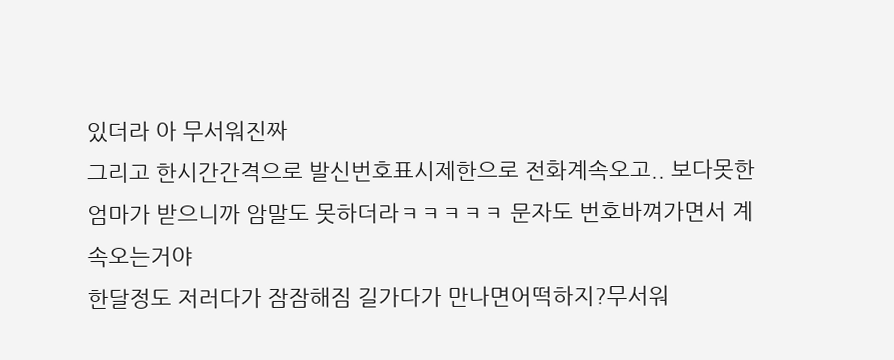있더라 아 무서워진짜
그리고 한시간간격으로 발신번호표시제한으로 전화계속오고.. 보다못한 엄마가 받으니까 암말도 못하더라ㅋㅋㅋㅋㅋ 문자도 번호바껴가면서 계속오는거야
한달정도 저러다가 잠잠해짐 길가다가 만나면어떡하지?무서워